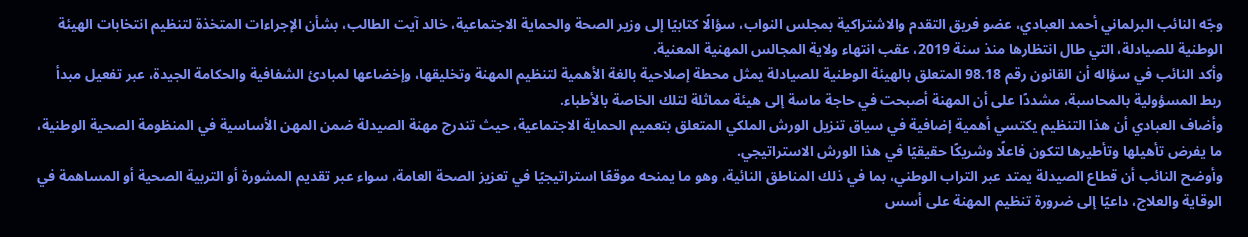وجّه النائب البرلماني أحمد العبادي، عضو فريق التقدم والاشتراكية بمجلس النواب، سؤالًا كتابيًا إلى وزير الصحة والحماية الاجتماعية، خالد آيت الطالب، بشأن الإجراءات المتخذة لتنظيم انتخابات الهيئة الوطنية للصيادلة، التي طال انتظارها منذ سنة 2019، عقب انتهاء ولاية المجالس المهنية المعنية.
وأكد النائب في سؤاله أن القانون رقم 98.18 المتعلق بالهيئة الوطنية للصيادلة يمثل محطة إصلاحية بالغة الأهمية لتنظيم المهنة وتخليقها، وإخضاعها لمبادئ الشفافية والحكامة الجيدة، عبر تفعيل مبدأ ربط المسؤولية بالمحاسبة، مشددًا على أن المهنة أصبحت في حاجة ماسة إلى هيئة مماثلة لتلك الخاصة بالأطباء.
وأضاف العبادي أن هذا التنظيم يكتسي أهمية إضافية في سياق تنزيل الورش الملكي المتعلق بتعميم الحماية الاجتماعية، حيث تندرج مهنة الصيدلة ضمن المهن الأساسية في المنظومة الصحية الوطنية، ما يفرض تأهيلها وتأطيرها لتكون فاعلًا وشريكًا حقيقيًا في هذا الورش الاستراتيجي.
وأوضح النائب أن قطاع الصيدلة يمتد عبر التراب الوطني، بما في ذلك المناطق النائية، وهو ما يمنحه موقعًا استراتيجيًا في تعزيز الصحة العامة، سواء عبر تقديم المشورة أو التربية الصحية أو المساهمة في الوقاية والعلاج، داعيًا إلى ضرورة تنظيم المهنة على أسس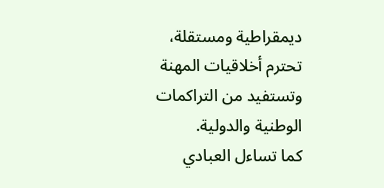ديمقراطية ومستقلة، تحترم أخلاقيات المهنة وتستفيد من التراكمات الوطنية والدولية.
كما تساءل العبادي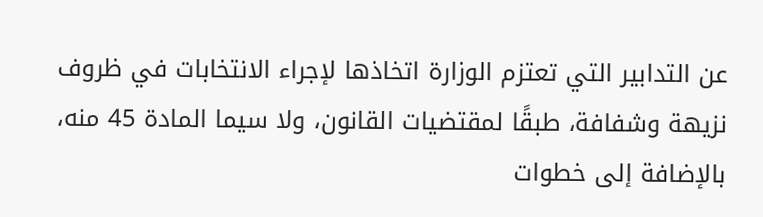عن التدابير التي تعتزم الوزارة اتخاذها لإجراء الانتخابات في ظروف نزيهة وشفافة، طبقًا لمقتضيات القانون، ولا سيما المادة 45 منه، بالإضافة إلى خطوات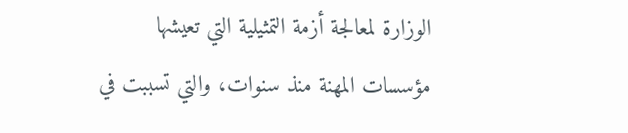الوزارة لمعالجة أزمة التمثيلية التي تعيشها مؤسسات المهنة منذ سنوات، والتي تسببت في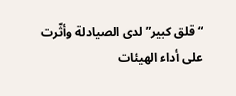“قلق كبير” لدى الصيادلة وأثّرت على أداء الهيئات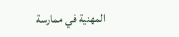المهنية في ممارسة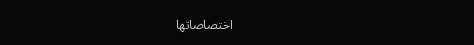اختصاصاتها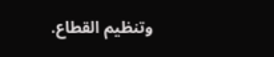وتنظيم القطاع.